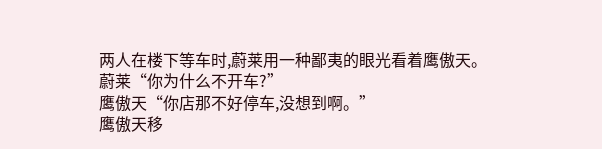两人在楼下等车时,蔚莱用一种鄙夷的眼光看着鹰傲天。
蔚莱“你为什么不开车?”
鹰傲天“你店那不好停车,没想到啊。”
鹰傲天移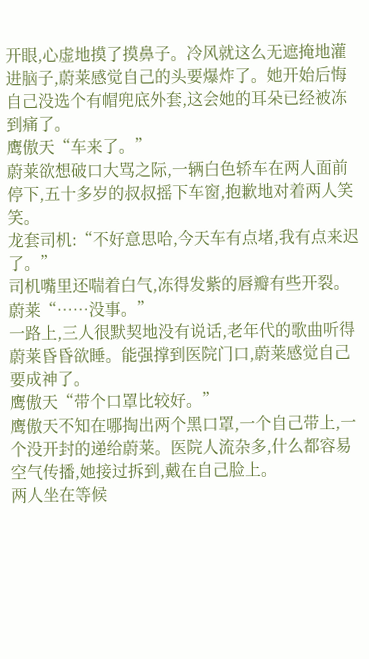开眼,心虚地摸了摸鼻子。冷风就这么无遮掩地灌进脑子,蔚莱感觉自己的头要爆炸了。她开始后悔自己没选个有帽兜底外套,这会她的耳朵已经被冻到痛了。
鹰傲天“车来了。”
蔚莱欲想破口大骂之际,一辆白色轿车在两人面前停下,五十多岁的叔叔摇下车窗,抱歉地对着两人笑笑。
龙套司机:“不好意思哈,今天车有点堵,我有点来迟了。”
司机嘴里还喘着白气,冻得发紫的唇瓣有些开裂。
蔚莱“……没事。”
一路上,三人很默契地没有说话,老年代的歌曲听得蔚莱昏昏欲睡。能强撑到医院门口,蔚莱感觉自己要成神了。
鹰傲天“带个口罩比较好。”
鹰傲天不知在哪掏出两个黑口罩,一个自己带上,一个没开封的递给蔚莱。医院人流杂多,什么都容易空气传播,她接过拆到,戴在自己脸上。
两人坐在等候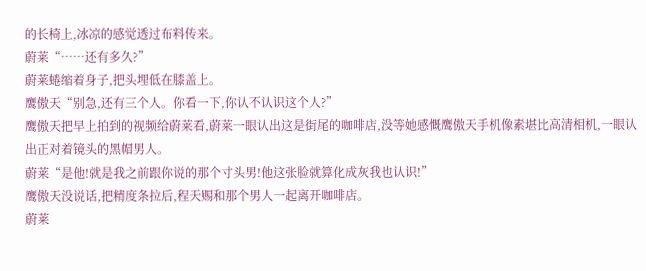的长椅上,冰凉的感觉透过布料传来。
蔚莱“……还有多久?”
蔚莱蜷缩着身子,把头埋低在膝盖上。
鹰傲天“别急,还有三个人。你看一下,你认不认识这个人?”
鹰傲天把早上拍到的视频给蔚莱看,蔚莱一眼认出这是街尾的咖啡店,没等她感慨鹰傲天手机像素堪比高清相机,一眼认出正对着镜头的黑帽男人。
蔚莱“是他!就是我之前跟你说的那个寸头男!他这张脸就算化成灰我也认识!”
鹰傲天没说话,把精度条拉后,程天赐和那个男人一起离开咖啡店。
蔚莱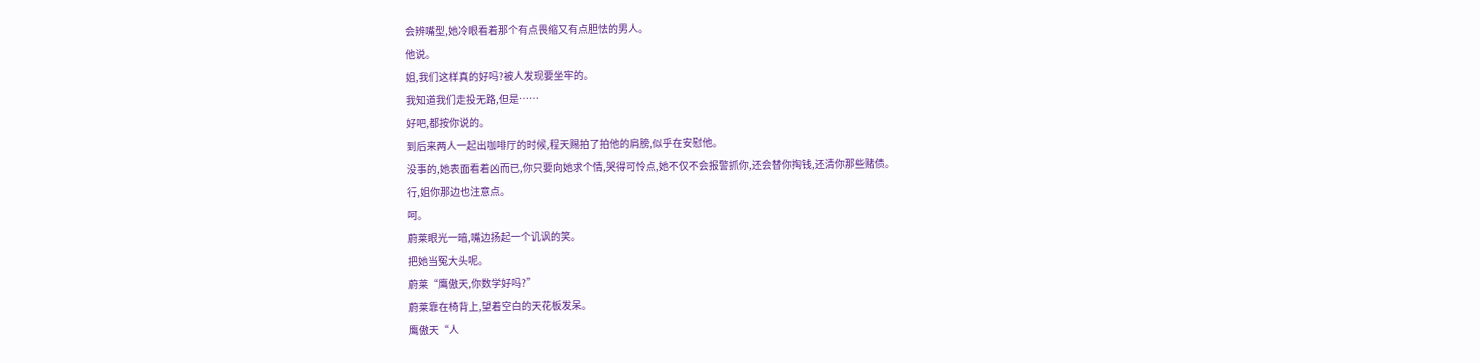会辨嘴型,她冷眼看着那个有点畏缩又有点胆怯的男人。
他说。
姐,我们这样真的好吗?被人发现要坐牢的。
我知道我们走投无路,但是……
好吧,都按你说的。
到后来两人一起出咖啡厅的时候,程天赐拍了拍他的肩膀,似乎在安慰他。
没事的,她表面看着凶而已,你只要向她求个情,哭得可怜点,她不仅不会报警抓你,还会替你掏钱,还清你那些赌债。
行,姐你那边也注意点。
呵。
蔚莱眼光一暗,嘴边扬起一个讥讽的笑。
把她当冤大头呢。
蔚莱“鹰傲天,你数学好吗?”
蔚莱靠在椅背上,望着空白的天花板发呆。
鹰傲天“人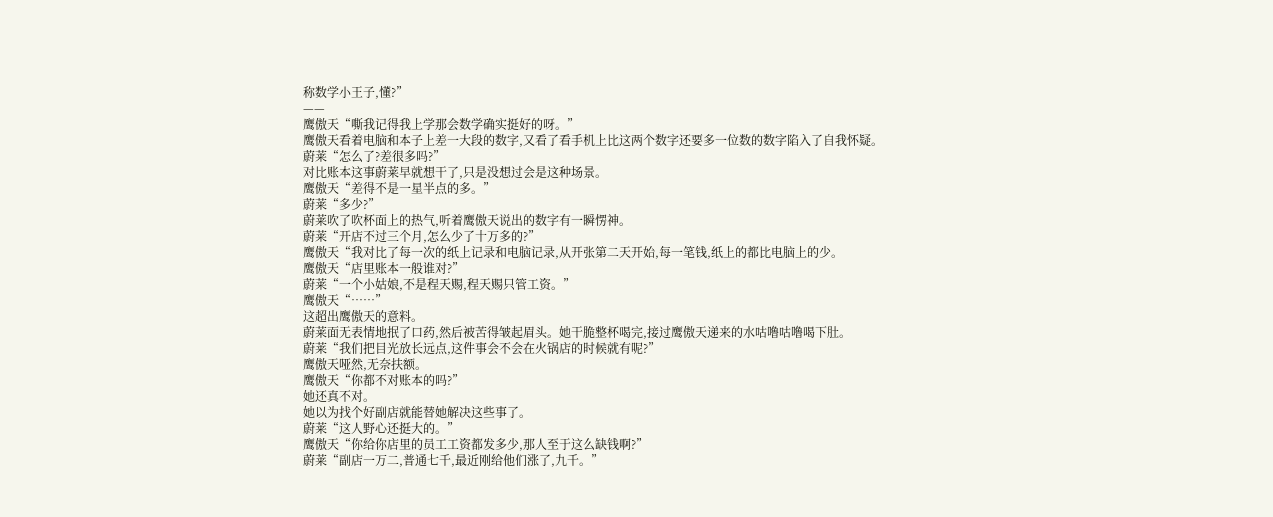称数学小王子,懂?”
——
鹰傲天“嘶我记得我上学那会数学确实挺好的呀。”
鹰傲天看着电脑和本子上差一大段的数字,又看了看手机上比这两个数字还要多一位数的数字陷入了自我怀疑。
蔚莱“怎么了?差很多吗?”
对比账本这事蔚莱早就想干了,只是没想过会是这种场景。
鹰傲天“差得不是一星半点的多。”
蔚莱“多少?”
蔚莱吹了吹杯面上的热气,听着鹰傲天说出的数字有一瞬愣神。
蔚莱“开店不过三个月,怎么少了十万多的?”
鹰傲天“我对比了每一次的纸上记录和电脑记录,从开张第二天开始,每一笔钱,纸上的都比电脑上的少。
鹰傲天“店里账本一般谁对?”
蔚莱“一个小姑娘,不是程天赐,程天赐只管工资。”
鹰傲天“……”
这超出鹰傲天的意料。
蔚莱面无表情地抿了口药,然后被苦得皱起眉头。她干脆整杯喝完,接过鹰傲天递来的水咕噜咕噜喝下肚。
蔚莱“我们把目光放长远点,这件事会不会在火锅店的时候就有呢?”
鹰傲天哑然,无奈扶额。
鹰傲天“你都不对账本的吗?”
她还真不对。
她以为找个好副店就能替她解决这些事了。
蔚莱“这人野心还挺大的。”
鹰傲天“你给你店里的员工工资都发多少,那人至于这么缺钱啊?”
蔚莱“副店一万二,普通七千,最近刚给他们涨了,九千。”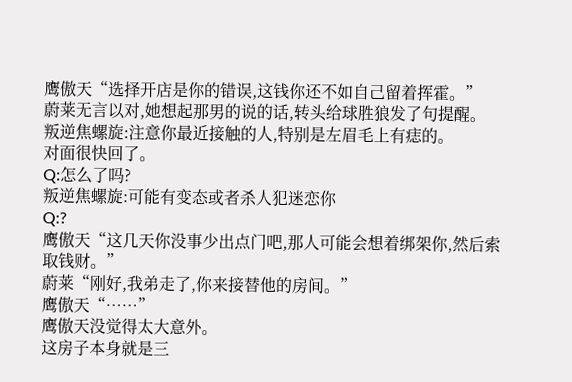鹰傲天“选择开店是你的错误,这钱你还不如自己留着挥霍。”
蔚莱无言以对,她想起那男的说的话,转头给球胜狼发了句提醒。
叛逆焦螺旋:注意你最近接触的人,特别是左眉毛上有痣的。
对面很快回了。
Q:怎么了吗?
叛逆焦螺旋:可能有变态或者杀人犯迷恋你
Q:?
鹰傲天“这几天你没事少出点门吧,那人可能会想着绑架你,然后索取钱财。”
蔚莱“刚好,我弟走了,你来接替他的房间。”
鹰傲天“……”
鹰傲天没觉得太大意外。
这房子本身就是三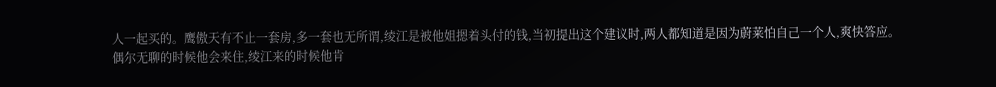人一起买的。鹰傲天有不止一套房,多一套也无所谓,绫江是被他姐摁着头付的钱,当初提出这个建议时,两人都知道是因为蔚莱怕自己一个人,爽快答应。
偶尔无聊的时候他会来住,绫江来的时候他肯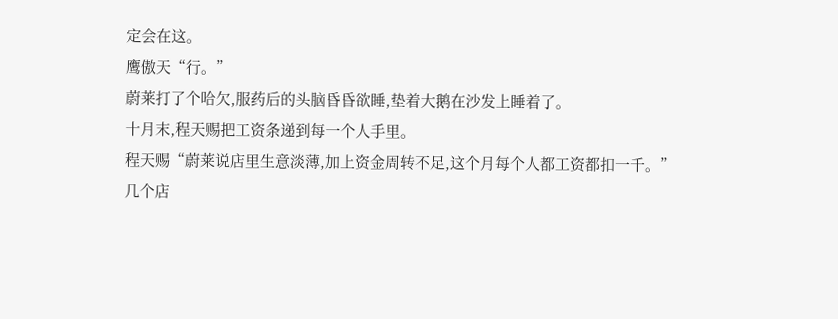定会在这。
鹰傲天“行。”
蔚莱打了个哈欠,服药后的头脑昏昏欲睡,垫着大鹅在沙发上睡着了。
十月末,程天赐把工资条递到每一个人手里。
程天赐“蔚莱说店里生意淡薄,加上资金周转不足,这个月每个人都工资都扣一千。”
几个店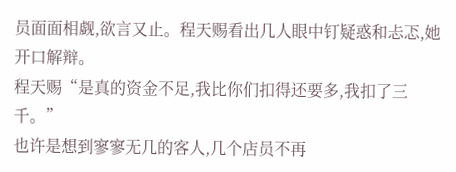员面面相觑,欲言又止。程天赐看出几人眼中钉疑惑和忐忑,她开口解辩。
程天赐“是真的资金不足,我比你们扣得还要多,我扣了三千。”
也许是想到寥寥无几的客人,几个店员不再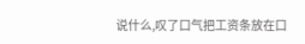说什么,叹了口气把工资条放在口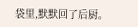袋里,默默回了后厨。